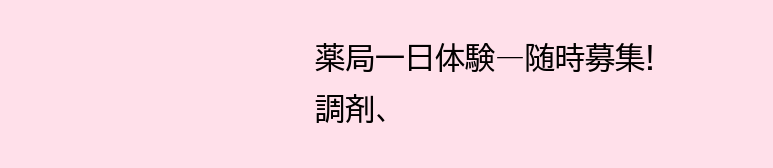薬局一日体験―随時募集!
調剤、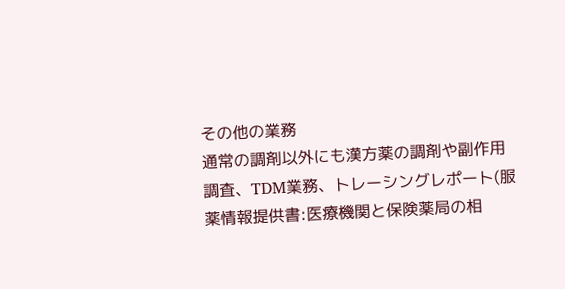その他の業務
通常の調剤以外にも漢方薬の調剤や副作用調査、TDM業務、トレーシングレポート(服薬情報提供書:医療機関と保険薬局の相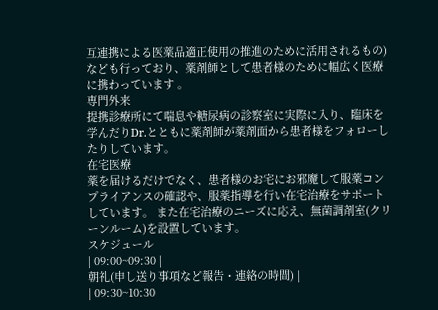互連携による医薬品適正使用の推進のために活用されるもの)なども行っており、薬剤師として患者様のために幅広く医療に携わっています 。
専門外来
提携診療所にて喘息や糖尿病の診察室に実際に入り、臨床を学んだりDr.とともに薬剤師が薬剤面から患者様をフォローしたりしています。
在宅医療
薬を届けるだけでなく、患者様のお宅にお邪魔して服薬コンプライアンスの確認や、服薬指導を行い在宅治療をサポートしています。 また在宅治療のニーズに応え、無菌調剤室(クリーンルーム)を設置しています。
スケジュール
| 09:00~09:30 |
朝礼(申し送り事項など報告・連絡の時間) |
| 09:30~10:30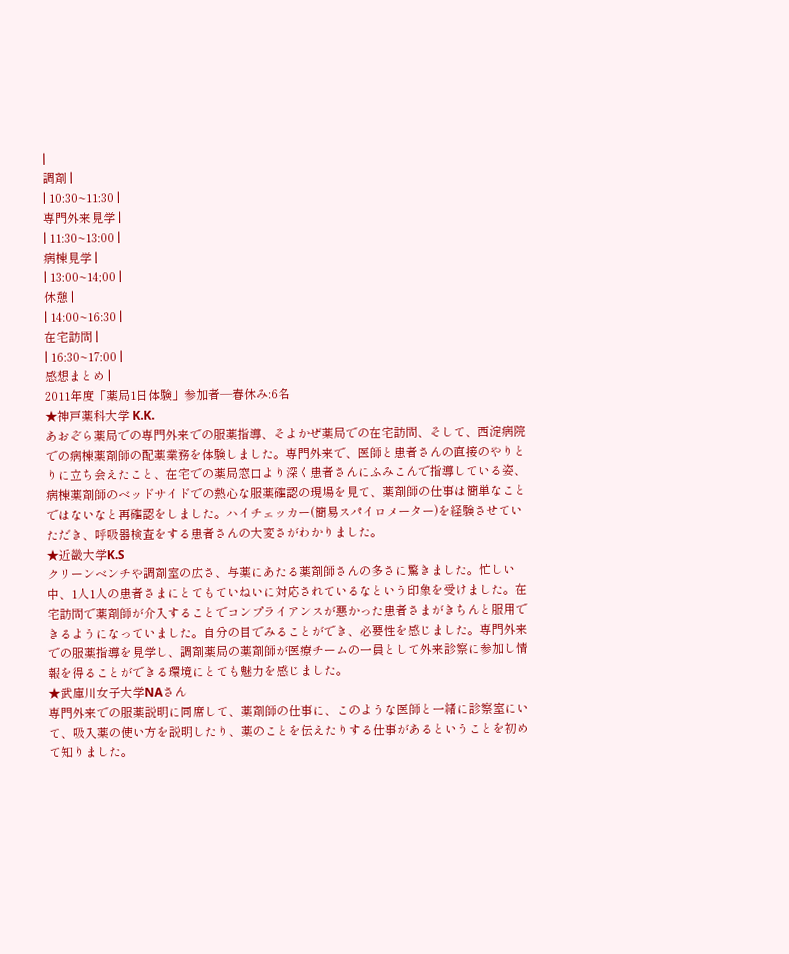|
調剤 |
| 10:30~11:30 |
専門外来見学 |
| 11:30~13:00 |
病棟見学 |
| 13:00~14;00 |
休憩 |
| 14:00~16:30 |
在宅訪問 |
| 16:30~17:00 |
感想まとめ |
2011年度「薬局1日体験」参加者―春休み:6名
★神戸薬科大学 K.K.
あおぞら薬局での専門外来での服薬指導、そよかぜ薬局での在宅訪問、そして、西淀病院での病棟薬剤師の配薬業務を体験しました。専門外来で、医師と患者さんの直接のやりとりに立ち会えたこと、在宅での薬局窓口より深く患者さんにふみこんで指導している姿、病棟薬剤師のベッドサイドでの熱心な服薬確認の現場を見て、薬剤師の仕事は簡単なことではないなと再確認をしました。ハイチェッカー(簡易スパイロメーター)を経験させていただき、呼吸器検査をする患者さんの大変さがわかりました。
★近畿大学K.S
クリーンベンチや調剤室の広さ、与薬にあたる薬剤師さんの多さに驚きました。忙しい中、1人1人の患者さまにとてもていねいに対応されているなという印象を受けました。在宅訪問で薬剤師が介入することでコンプライアンスが悪かった患者さまがきちんと服用できるようになっていました。自分の目でみることができ、必要性を感じました。専門外来での服薬指導を見学し、調剤薬局の薬剤師が医療チームの一員として外来診察に参加し情報を得ることができる環境にとても魅力を感じました。
★武庫川女子大学NAさん
専門外来での服薬説明に同席して、薬剤師の仕事に、このような医師と一緒に診察室にいて、吸入薬の使い方を説明したり、薬のことを伝えたりする仕事があるということを初めて知りました。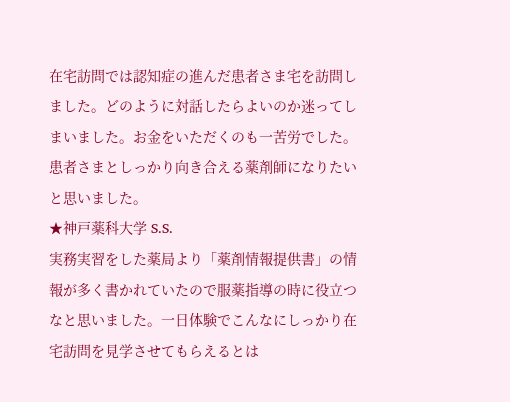在宅訪問では認知症の進んだ患者さま宅を訪問しました。どのように対話したらよいのか迷ってしまいました。お金をいただくのも一苦労でした。患者さまとしっかり向き合える薬剤師になりたいと思いました。
★神戸薬科大学 S.S.
実務実習をした薬局より「薬剤情報提供書」の情報が多く書かれていたので服薬指導の時に役立つなと思いました。一日体験でこんなにしっかり在宅訪問を見学させてもらえるとは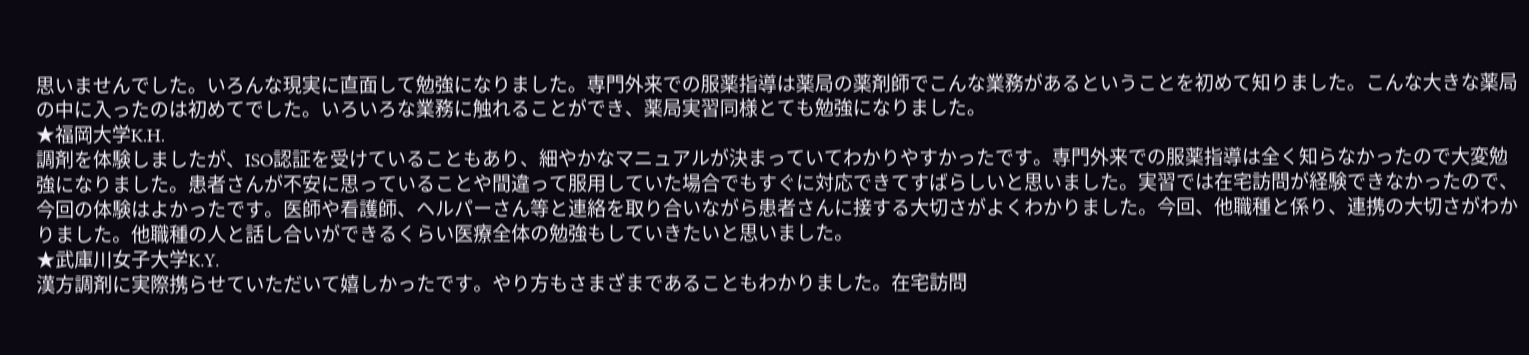思いませんでした。いろんな現実に直面して勉強になりました。専門外来での服薬指導は薬局の薬剤師でこんな業務があるということを初めて知りました。こんな大きな薬局の中に入ったのは初めてでした。いろいろな業務に触れることができ、薬局実習同様とても勉強になりました。
★福岡大学K.H.
調剤を体験しましたが、ISO認証を受けていることもあり、細やかなマニュアルが決まっていてわかりやすかったです。専門外来での服薬指導は全く知らなかったので大変勉強になりました。患者さんが不安に思っていることや間違って服用していた場合でもすぐに対応できてすばらしいと思いました。実習では在宅訪問が経験できなかったので、今回の体験はよかったです。医師や看護師、ヘルパーさん等と連絡を取り合いながら患者さんに接する大切さがよくわかりました。今回、他職種と係り、連携の大切さがわかりました。他職種の人と話し合いができるくらい医療全体の勉強もしていきたいと思いました。
★武庫川女子大学K.Y.
漢方調剤に実際携らせていただいて嬉しかったです。やり方もさまざまであることもわかりました。在宅訪問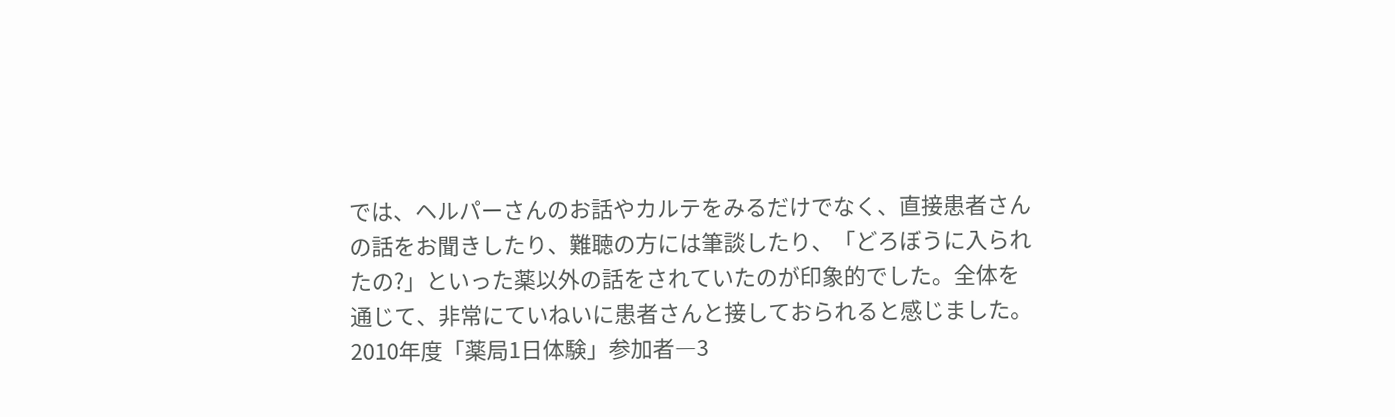では、ヘルパーさんのお話やカルテをみるだけでなく、直接患者さんの話をお聞きしたり、難聴の方には筆談したり、「どろぼうに入られたの?」といった薬以外の話をされていたのが印象的でした。全体を通じて、非常にていねいに患者さんと接しておられると感じました。
2010年度「薬局1日体験」参加者―3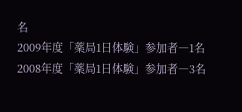名
2009年度「薬局1日体験」参加者―1名
2008年度「薬局1日体験」参加者―3名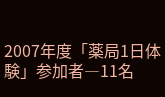2007年度「薬局1日体験」参加者―11名